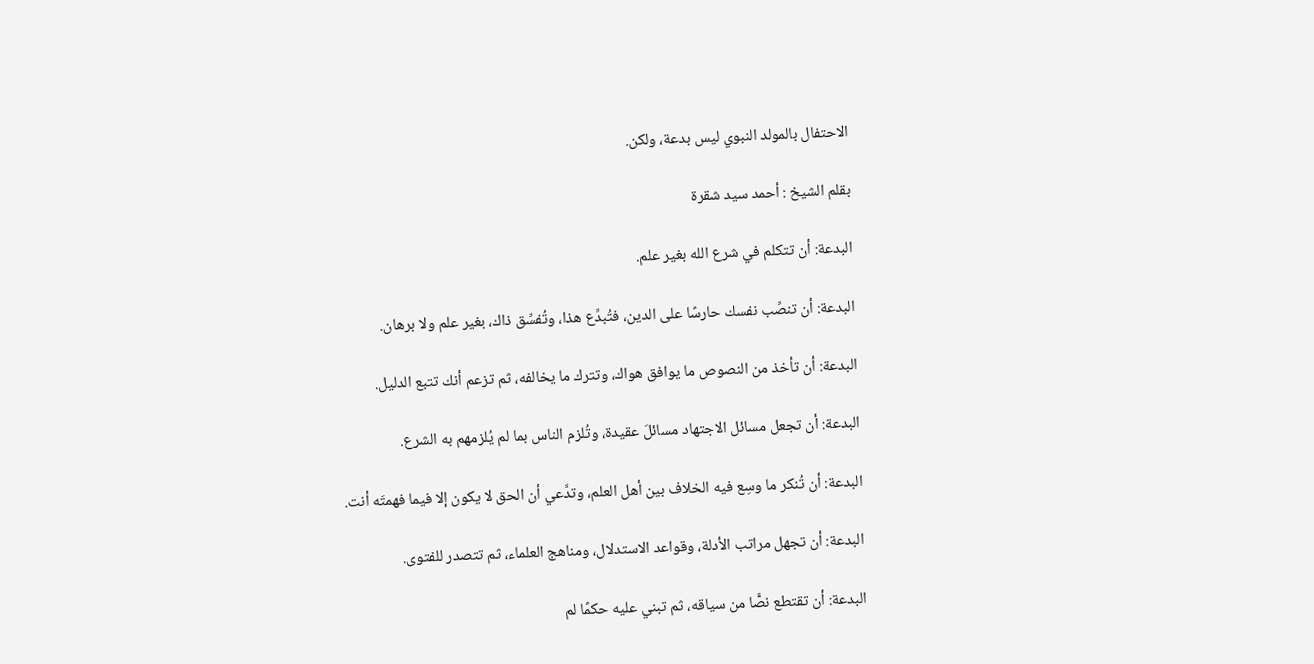الاحتفال بالمولد النبوي ليس بدعة، ولكن.

بقلم الشيخ : أحمد سيد شقرة

البدعة: أن تتكلم في شرع الله بغير علم.

البدعة: أن تنصِّب نفسك حارسًا على الدين، فتُبدِّع هذا، وتُفسِّق ذاك، بغير علم ولا برهان.

البدعة: أن تأخذ من النصوص ما يوافق هواك، وتترك ما يخالفه، ثم تزعم أنك تتبع الدليل.

البدعة: أن تجعل مسائل الاجتهاد مسائلَ عقيدة، وتُلزم الناس بما لم يُلزمهم به الشرع.

البدعة: أن تُنكر ما وسِع فيه الخلاف بين أهل العلم، وتدَّعي أن الحق لا يكون إلا فيما فهمتَه أنت.

البدعة: أن تجهل مراتب الأدلة، وقواعد الاستدلال، ومناهج العلماء، ثم تتصدر للفتوى.

البدعة: أن تقتطع نصًّا من سياقه، ثم تبني عليه حكمًا لم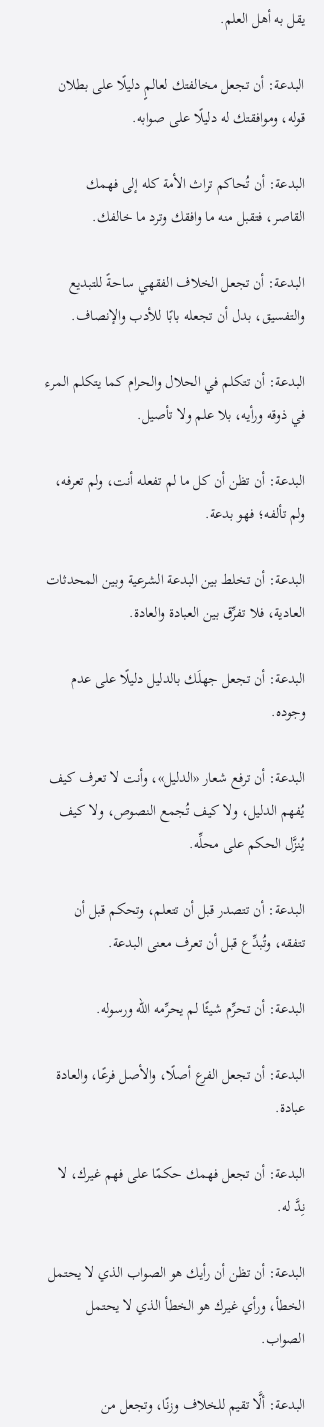يقل به أهل العلم.

البدعة: أن تجعل مخالفتك لعالمٍ دليلًا على بطلان قوله، وموافقتك له دليلًا على صوابه.

البدعة: أن تُحاكم تراث الأمة كله إلى فهمك القاصر، فتقبل منه ما وافقك وترد ما خالفك.

البدعة: أن تجعل الخلاف الفقهي ساحةً للتبديع والتفسيق، بدل أن تجعله بابًا للأدب والإنصاف.

البدعة: أن تتكلم في الحلال والحرام كما يتكلم المرء في ذوقه ورأيه، بلا علم ولا تأصيل.

البدعة: أن تظن أن كل ما لم تفعله أنت، ولم تعرفه، ولم تألفه؛ فهو بدعة.

البدعة: أن تخلط بين البدعة الشرعية وبين المحدثات العادية، فلا تفرِّق بين العبادة والعادة.

البدعة: أن تجعل جهلَك بالدليل دليلًا على عدم وجوده.

البدعة: أن ترفع شعار «الدليل»، وأنت لا تعرف كيف يُفهم الدليل، ولا كيف تُجمع النصوص، ولا كيف يُنزَّل الحكم على محلِّه.

البدعة: أن تتصدر قبل أن تتعلم، وتحكم قبل أن تتفقه، وتُبدِّع قبل أن تعرف معنى البدعة.

البدعة: أن تحرِّم شيئًا لم يحرِّمه الله ورسوله.

البدعة: أن تجعل الفرع أصلًا، والأصل فرعًا، والعادة عبادة.

البدعة: أن تجعل فهمك حكمًا على فهم غيرك، لا نِدَّ له.

البدعة: أن تظن أن رأيك هو الصواب الذي لا يحتمل الخطأ، ورأي غيرك هو الخطأ الذي لا يحتمل الصواب.

البدعة: ألَّا تقيم للخلاف وزنًا، وتجعل من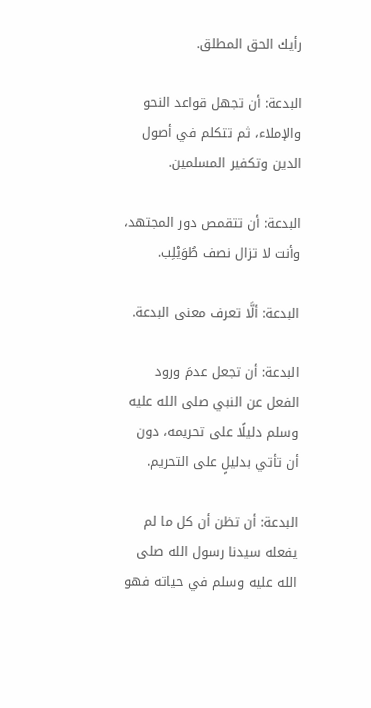رأيك الحق المطلق.

البدعة: أن تجهل قواعد النحو والإملاء، ثم تتكلم في أصول الدين وتكفير المسلمين.

البدعة: أن تتقمص دور المجتهد، وأنت لا تزال نصف طُوَيْلِب.

البدعة: ألَّا تعرف معنى البدعة.

البدعة: أن تجعل عدمَ ورود الفعل عن النبي صلى الله عليه وسلم دليلًا على تحريمه، دون أن تأتي بدليلٍ على التحريم.

البدعة: أن تظن أن كل ما لم يفعله سيدنا رسول الله صلى الله عليه وسلم في حياته فهو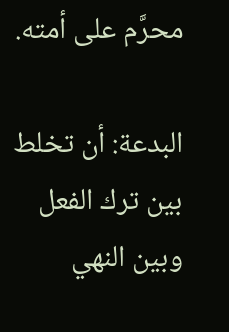محرَّم على أمته.

البدعة: أن تخلط بين ترك الفعل وبين النهي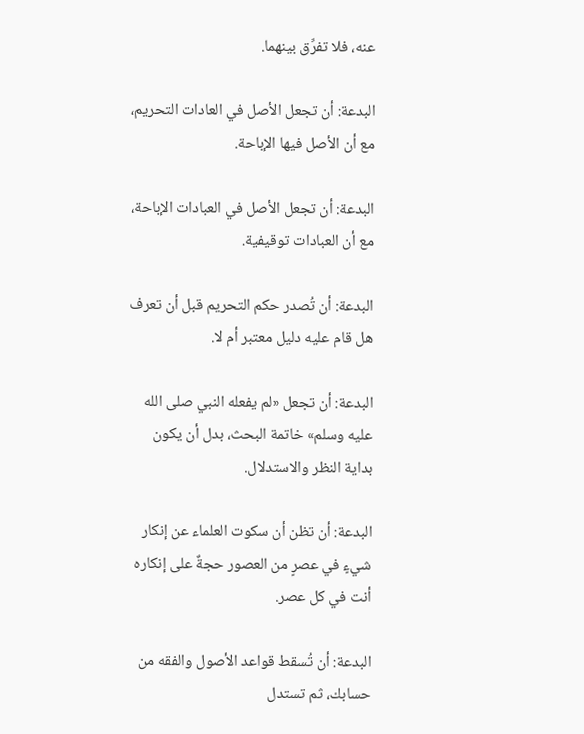عنه، فلا تفرِّق بينهما.

البدعة: أن تجعل الأصل في العادات التحريم، مع أن الأصل فيها الإباحة.

البدعة: أن تجعل الأصل في العبادات الإباحة، مع أن العبادات توقيفية.

البدعة: أن تُصدر حكم التحريم قبل أن تعرف هل قام عليه دليل معتبر أم لا.

البدعة: أن تجعل «لم يفعله النبي صلى الله عليه وسلم» خاتمة البحث، بدل أن يكون بداية النظر والاستدلال.

البدعة: أن تظن أن سكوت العلماء عن إنكار شيءٍ في عصرٍ من العصور حجةٌ على إنكاره أنت في كل عصر.

البدعة: أن تُسقط قواعد الأصول والفقه من حسابك، ثم تستدل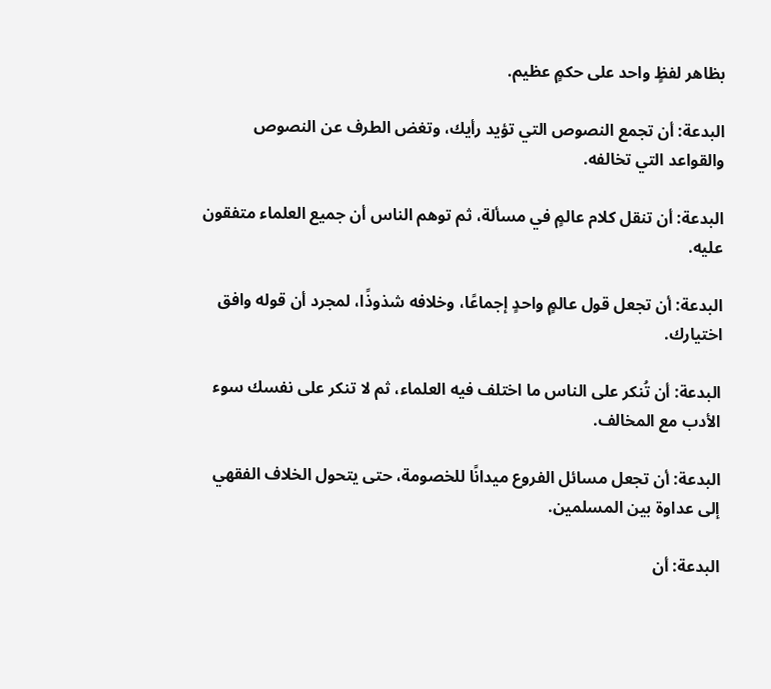بظاهر لفظٍ واحد على حكمٍ عظيم.

البدعة: أن تجمع النصوص التي تؤيد رأيك، وتغض الطرف عن النصوص والقواعد التي تخالفه.

البدعة: أن تنقل كلام عالمٍ في مسألة، ثم توهم الناس أن جميع العلماء متفقون عليه.

البدعة: أن تجعل قول عالمٍ واحدٍ إجماعًا، وخلافه شذوذًا، لمجرد أن قوله وافق اختيارك.

البدعة: أن تُنكر على الناس ما اختلف فيه العلماء، ثم لا تنكر على نفسك سوء الأدب مع المخالف.

البدعة: أن تجعل مسائل الفروع ميدانًا للخصومة، حتى يتحول الخلاف الفقهي إلى عداوة بين المسلمين.

البدعة: أن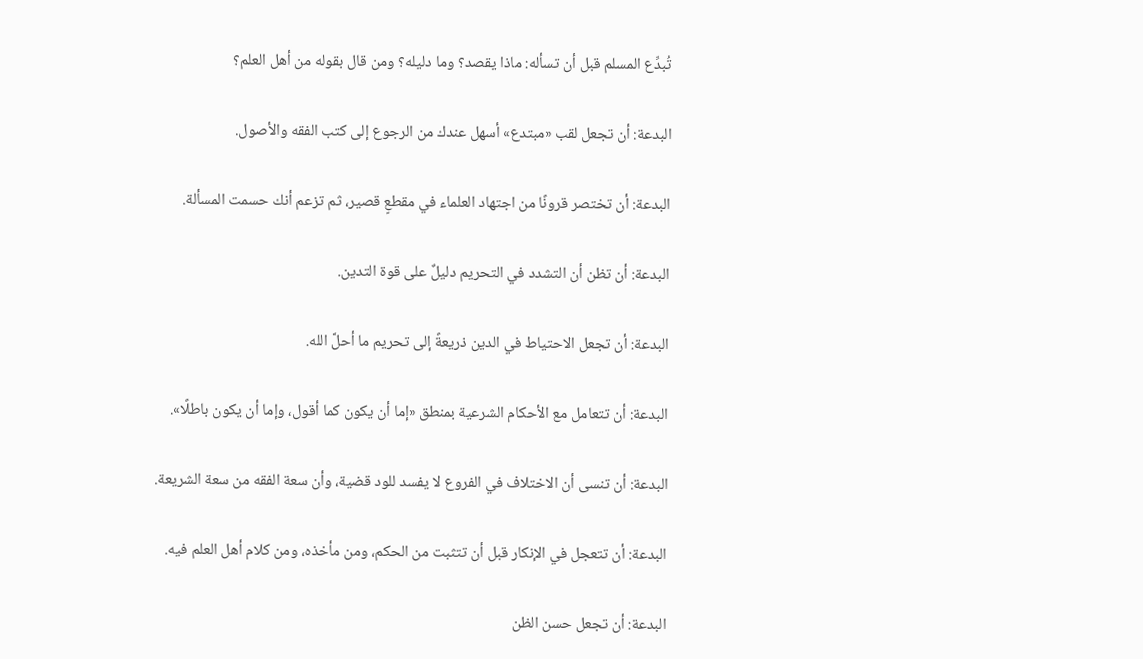تُبدِّع المسلم قبل أن تسأله: ماذا يقصد؟ وما دليله؟ ومن قال بقوله من أهل العلم؟

البدعة: أن تجعل لقب «مبتدع» أسهل عندك من الرجوع إلى كتب الفقه والأصول.

البدعة: أن تختصر قرونًا من اجتهاد العلماء في مقطعٍ قصير، ثم تزعم أنك حسمت المسألة.

البدعة: أن تظن أن التشدد في التحريم دليلٌ على قوة التدين.

البدعة: أن تجعل الاحتياط في الدين ذريعةً إلى تحريم ما أحلَّ الله.

البدعة: أن تتعامل مع الأحكام الشرعية بمنطق «إما أن يكون كما أقول، وإما أن يكون باطلًا».

البدعة: أن تنسى أن الاختلاف في الفروع لا يفسد للود قضية، وأن سعة الفقه من سعة الشريعة.

البدعة: أن تتعجل في الإنكار قبل أن تتثبت من الحكم، ومن مأخذه، ومن كلام أهل العلم فيه.

البدعة: أن تجعل حسن الظن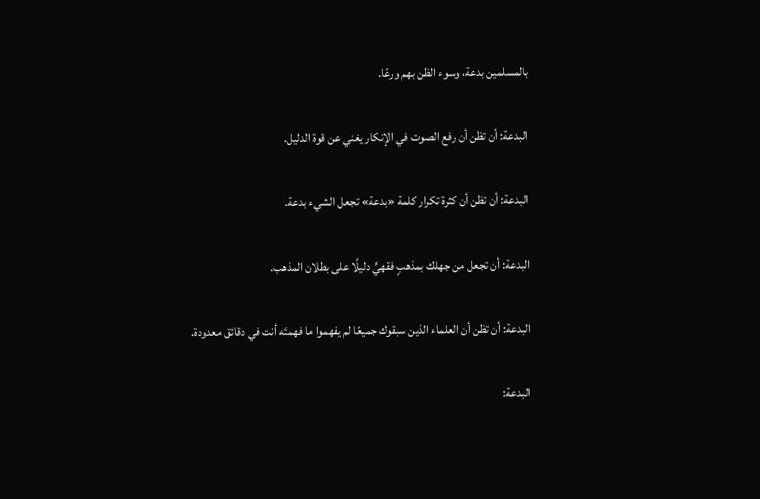بالمسلمين بدعة، وسوء الظن بهم ورعًا.

البدعة: أن تظن أن رفع الصوت في الإنكار يغني عن قوة الدليل.

البدعة: أن تظن أن كثرة تكرار كلمة «بدعة» تجعل الشيء بدعة.

البدعة: أن تجعل من جهلك بمذهبٍ فقهيٍّ دليلًا على بطلان المذهب.

البدعة: أن تظن أن العلماء الذين سبقوك جميعًا لم يفهموا ما فهمتَه أنت في دقائق معدودة.

البدعة: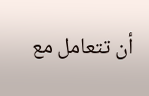أن تتعامل مع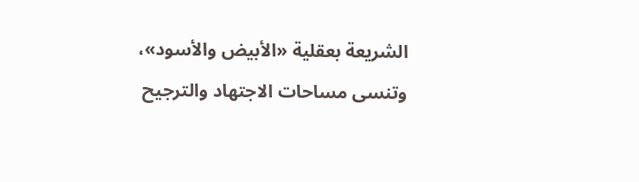الشريعة بعقلية «الأبيض والأسود»، وتنسى مساحات الاجتهاد والترجيح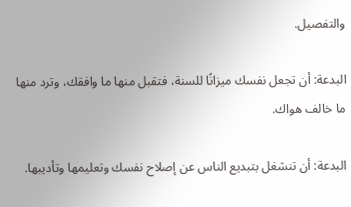والتفصيل.

البدعة: أن تجعل نفسك ميزانًا للسنة، فتقبل منها ما وافقك، وترد منها ما خالف هواك.

البدعة: أن تنشغل بتبديع الناس عن إصلاح نفسك وتعليمها وتأديبها.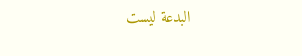البدعة ليست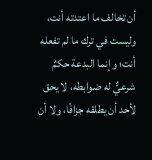أن تخالف ما اعتدته أنت، وليست في ترك ما لم تفعله أنت؛ وإنما البدعة حكمٌ شرعيٌّ له ضوابطه، لا يحق لأحد أن يطلقه جزافًا، ولا أن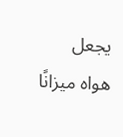يجعل هواه ميزانًا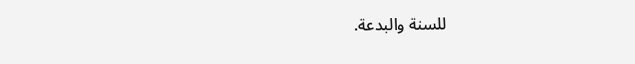للسنة والبدعة.